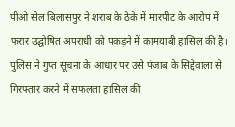पीओ सेल बिलासपुर ने शराब के ठेके में मारपीट के आरोप में फरार उद्घोषित अपराधी को पकड़ने में कामयाबी हासिल की है। पुलिस ने गुप्त सूचना के आधार पर उसे पंजाब के सिद्देवाला से गिरफ्तार करने में सफलता हासिल की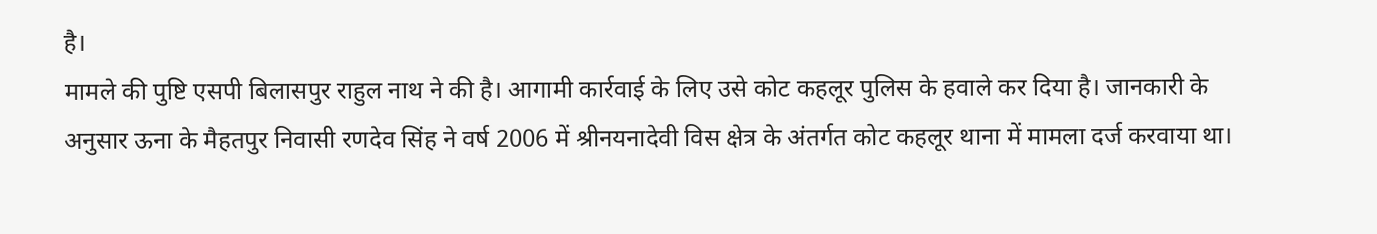है।
मामले की पुष्टि एसपी बिलासपुर राहुल नाथ ने की है। आगामी कार्रवाई के लिए उसे कोट कहलूर पुलिस के हवाले कर दिया है। जानकारी के अनुसार ऊना के मैहतपुर निवासी रणदेव सिंह ने वर्ष 2006 में श्रीनयनादेवी विस क्षेत्र के अंतर्गत कोट कहलूर थाना में मामला दर्ज करवाया था।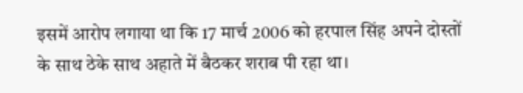इसमें आरोप लगाया था कि 17 मार्च 2006 को हरपाल सिंह अपने दोस्तों के साथ ठेके साथ अहाते में बैठकर शराब पी रहा था।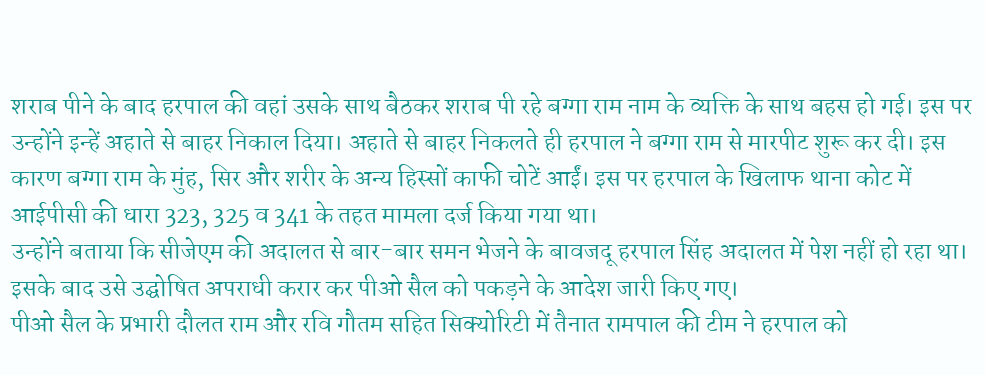शराब पीने के बाद हरपाल की वहां उसके साथ बैठकर शराब पी रहे बग्गा राम नाम के व्यक्ति के साथ बहस हो गई। इस पर उन्होंने इन्हें अहाते से बाहर निकाल दिया। अहाते से बाहर निकलते ही हरपाल ने बग्गा राम से मारपीट शुरू कर दी। इस कारण बग्गा राम के मुंह, सिर और शरीर के अन्य हिस्सों काफी चोटें आईं। इस पर हरपाल के खिलाफ थाना कोट में आईपीसी की धारा 323, 325 व 341 के तहत मामला दर्ज किया गया था।
उन्होंने बताया कि सीजेएम की अदालत से बार-बार समन भेजने के बावजदू हरपाल सिंह अदालत में पेश नहीं हो रहा था। इसके बाद उसे उद्घोषित अपराधी करार कर पीओ सैल को पकड़ने के आदेश जारी किए गए।
पीओ सैल के प्रभारी दौलत राम और रवि गौतम सहित सिक्योरिटी में तैनात रामपाल की टीम ने हरपाल को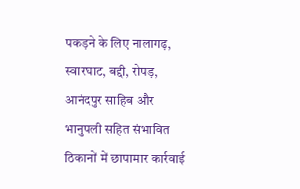पकड़ने के लिए नालागढ़, स्वारघाट, बद्दी, रोपड़, आनंदपुर साहिब और भानुपली सहित संभावित ठिकानों में छापामार कार्रवाई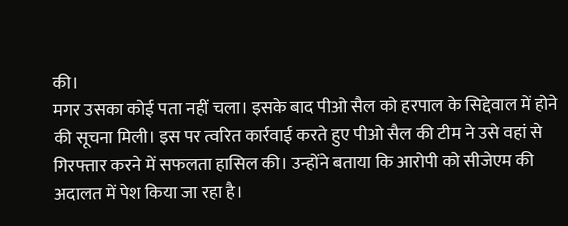की।
मगर उसका कोई पता नहीं चला। इसके बाद पीओ सैल को हरपाल के सिद्देवाल में होने की सूचना मिली। इस पर त्वरित कार्रवाई करते हुए पीओ सैल की टीम ने उसे वहां से गिरफ्तार करने में सफलता हासिल की। उन्होंने बताया कि आरोपी को सीजेएम की अदालत में पेश किया जा रहा है।